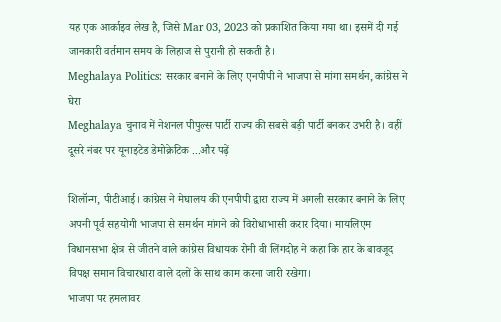यह एक आर्काइव लेख है, जिसे Mar 03, 2023 को प्रकाशित किया गया था। इसमें दी गई जानकारी वर्तमान समय के लिहाज से पुरानी हो सकती है।
Meghalaya Politics: सरकार बनाने के लिए एनपीपी ने भाजपा से मांगा समर्थन, कांग्रेस ने घेरा
Meghalaya चुनाव में नेशनल पीपुल्स पार्टी राज्य की सबसे बड़ी पार्टी बनकर उभरी है। वहीं दूसरे नंबर पर यूनाइटेड डेमोक्रेटिक ...और पढ़ें

शिलॉन्ग, पीटीआई। कांग्रेस ने मेघालय की एनपीपी द्वारा राज्य में अगली सरकार बनाने के लिए अपनी पूर्व सहयोगी भाजपा से समर्थन मांगने को विरोधाभासी करार दिया। मायलिएम विधानसभा क्षेत्र से जीतने वाले कांग्रेस विधायक रोनी वी लिंगदोह ने कहा कि हार के बावजूद विपक्ष समान विचारधारा वाले दलों के साथ काम करना जारी रखेगा।
भाजपा पर हमलावर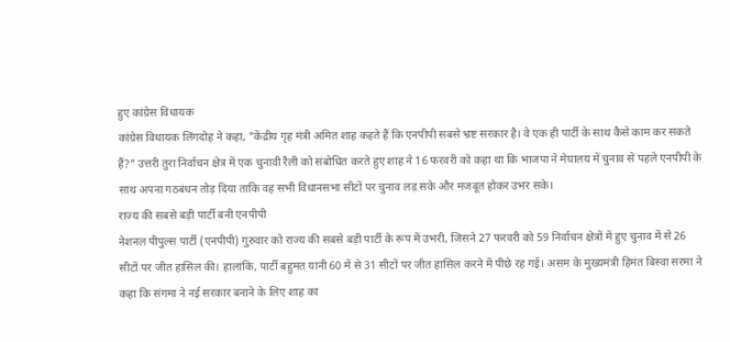हुए कांग्रेस विधायक
कांग्रेस विधायक लिंगदोह ने कहा, "केंद्रीय गृह मंत्री अमित शाह कहते हैं कि एनपीपी सबसे भ्रष्ट सरकार है। वे एक ही पार्टी के साथ कैसे काम कर सकते हैं?" उत्तरी तुरा निर्वाचन क्षेत्र में एक चुनावी रैली को संबोधित करते हुए शाह ने 16 फरवरी को कहा था कि भाजपा ने मेघालय में चुनाव से पहले एनपीपी के साथ अपना गठबंधन तोड़ दिया ताकि वह सभी विधानसभा सीटों पर चुनाव लड़ सके और मजबूत होकर उभर सके।
राज्य की सबसे बड़ी पार्टी बनी एनपीपी
नेशनल पीपुल्स पार्टी (एनपीपी) गुरुवार को राज्य की सबसे बड़ी पार्टी के रूप में उभरी, जिसने 27 फरवरी को 59 निर्वाचन क्षेत्रों में हुए चुनाव में से 26 सीटों पर जीत हासिल की। हालांकि, पार्टी बहुमत यानी 60 में से 31 सीटों पर जीत हासिल करने में पीछे रह गई। असम के मुख्यमंत्री हिमंत बिस्वा सरमा ने कहा कि संगमा ने नई सरकार बनाने के लिए शाह का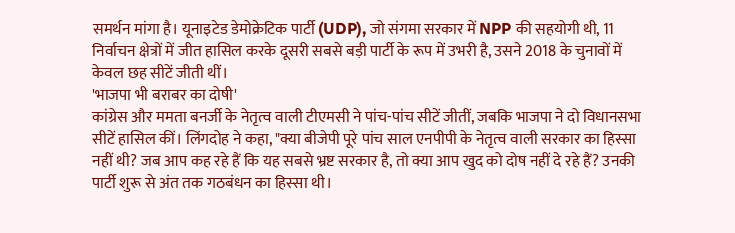समर्थन मांगा है। यूनाइटेड डेमोक्रेटिक पार्टी (UDP), जो संगमा सरकार में NPP की सहयोगी थी, 11 निर्वाचन क्षेत्रों में जीत हासिल करके दूसरी सबसे बड़ी पार्टी के रूप में उभरी है, उसने 2018 के चुनावों में केवल छह सीटें जीती थीं।
'भाजपा भी बराबर का दोषी'
कांग्रेस और ममता बनर्जी के नेतृत्व वाली टीएमसी ने पांच-पांच सीटें जीतीं, जबकि भाजपा ने दो विधानसभा सीटें हासिल कीं। लिंगदोह ने कहा, "क्या बीजेपी पूरे पांच साल एनपीपी के नेतृत्व वाली सरकार का हिस्सा नहीं थी? जब आप कह रहे हैं कि यह सबसे भ्रष्ट सरकार है, तो क्या आप खुद को दोष नहीं दे रहे हैं? उनकी पार्टी शुरू से अंत तक गठबंधन का हिस्सा थी।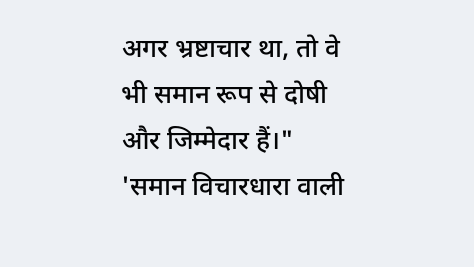अगर भ्रष्टाचार था, तो वे भी समान रूप से दोषी और जिम्मेदार हैं।"
'समान विचारधारा वाली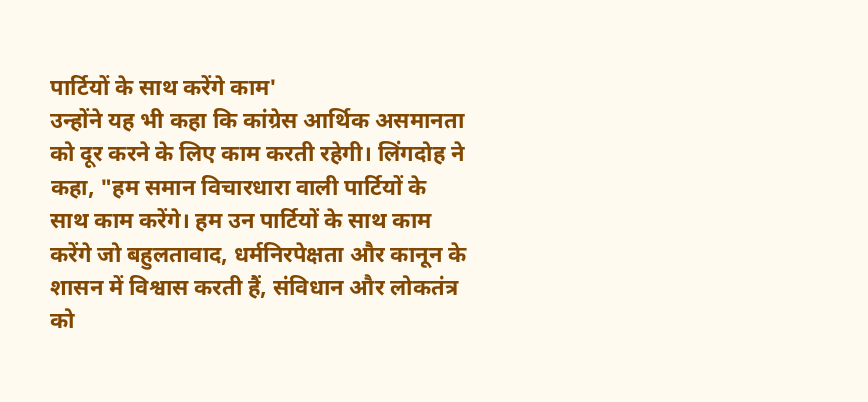पार्टियों के साथ करेंगे काम'
उन्होंने यह भी कहा कि कांग्रेस आर्थिक असमानता को दूर करने के लिए काम करती रहेगी। लिंगदोह ने कहा, "हम समान विचारधारा वाली पार्टियों के साथ काम करेंगे। हम उन पार्टियों के साथ काम करेंगे जो बहुलतावाद, धर्मनिरपेक्षता और कानून के शासन में विश्वास करती हैं, संविधान और लोकतंत्र को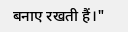बनाए रखती हैं।"